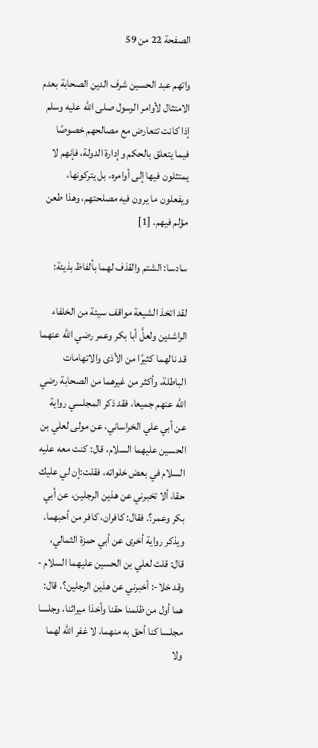الصفحة 22 من 59

واتهم عبد الحسين شرف الدين الصحابة بعدم الامتثال لأوامر الرسول صلى الله عليه وسلم إذا كانت تتعارض مع مصالحهم خصوصًا فيما يتعلق بالحكم وإدارة الدولة، فإنهم لا يمتثلون فيها إلى أوامره، بل يتركونها، ويفعلون ما يرون فيه مصلحتهم، وهذا طعن مؤلم فيهم. [1]

سادسا: الشتم والقذف لهما بألفاظ بذيئة:

لقد اتخذ الشيعة مواقف سيئة من الخلفاء الراشدين ولعلَّ أبا بكر وعمر رضي الله عنهما قد نالهما كثيرًا من الأذى والاتهامات الباطلة، وأكثر من غيرهما من الصحابة رضي الله عنهم جميعا، فقد ذكر المجلسي رواية عن أبي علي الخراساني، عن مولى لعلي بن الحسين عليهما السلام، قال: كنت معه عليه السلام في بعض خلواته، فقلت:إن لي عليك حقا، ألا تخبرني عن هذين الرجلين، عن أبي بكر وعمر؟. فقال: كافران، كافر من أحبهما. ويذكر رواية أخرى عن أبي حمزة الثمالي، قال: قلت لعلي بن الحسين عليهما السلام - وقد خلا-: أخبرني عن هذين الرجلين؟. قال: هما أول من ظلمنا حقنا وأخذا ميراثنا، وجلسا مجلسا كنا أحق به منهما، لا غفر الله لهما ولا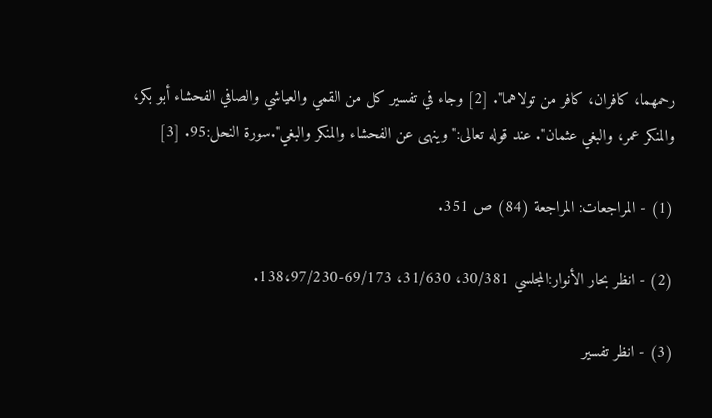رحمهما، كافران، كافر من تولاهما". [2] وجاء في تفسير كل من القمي والعياشي والصافي الفحشاء أبو بكر، والمنكر عمر، والبغي عثمان". عند قوله تعالى:"وينهى عن الفحشاء والمنكر والبغي".سورة النحل:95. [3]

(1) - المراجعات: المراجعة (84) ص 351.

(2) - انظر بحار الأنوار:المجلسي 30/381، 31/630، 69/173-138،97/230.

(3) - انظر تفسير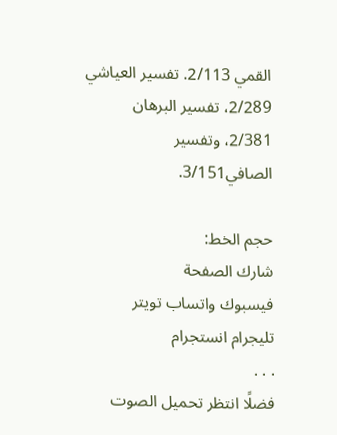القمي 2/113. تفسير العياشي 2/289، تفسير البرهان 2/381، وتفسير الصافي3/151.

حجم الخط:
شارك الصفحة
فيسبوك واتساب تويتر تليجرام انستجرام
. . .
فضلًا انتظر تحميل الصوت